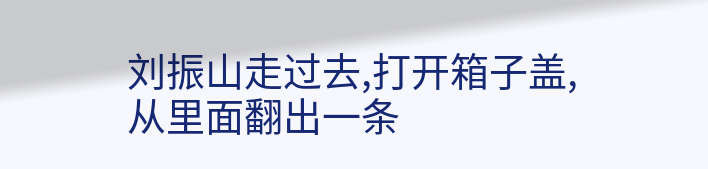刘振山走过去,打开箱子盖,从里面翻出一条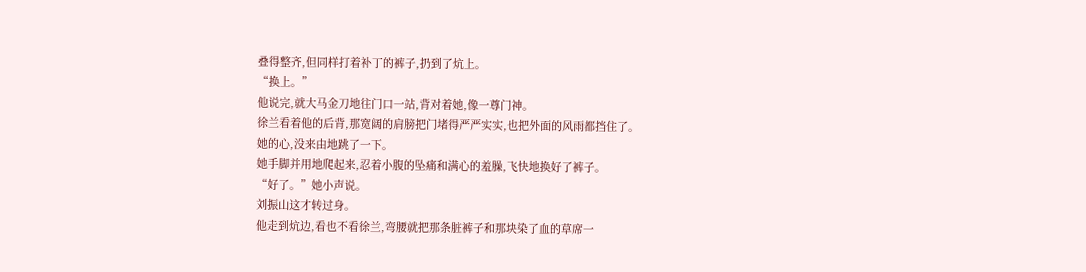叠得整齐,但同样打着补丁的裤子,扔到了炕上。
“换上。”
他说完,就大马金刀地往门口一站,背对着她,像一尊门神。
徐兰看着他的后背,那宽阔的肩膀把门堵得严严实实,也把外面的风雨都挡住了。
她的心,没来由地跳了一下。
她手脚并用地爬起来,忍着小腹的坠痛和满心的羞臊,飞快地换好了裤子。
“好了。”她小声说。
刘振山这才转过身。
他走到炕边,看也不看徐兰,弯腰就把那条脏裤子和那块染了血的草席一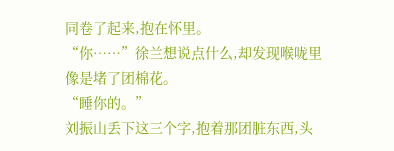同卷了起来,抱在怀里。
“你……”徐兰想说点什么,却发现喉咙里像是堵了团棉花。
“睡你的。”
刘振山丢下这三个字,抱着那团脏东西,头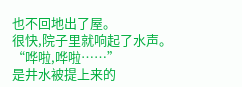也不回地出了屋。
很快,院子里就响起了水声。
“哗啦,哗啦……”
是井水被提上来的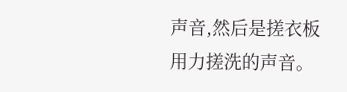声音,然后是搓衣板用力搓洗的声音。